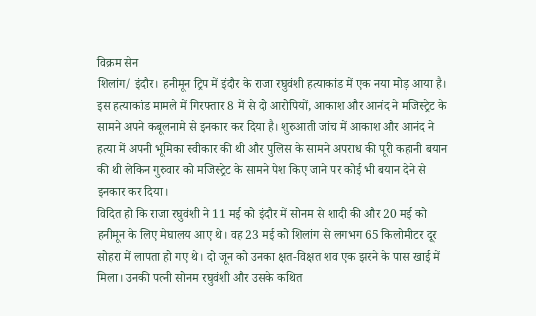विक्रम सेन
शिलांग/ इंदौर। हनीमून ट्रिप में इंदौर के राजा रघुवंशी हत्याकांड में एक नया मोड़ आया है। इस हत्याकांड मामले में गिरफ्तार 8 में से दो आरोपियों, आकाश और आनंद ने मजिस्ट्रेट के सामने अपने कबूलनामे से इनकार कर दिया है। शुरुआती जांच में आकाश और आनंद ने हत्या में अपनी भूमिका स्वीकार की थी और पुलिस के सामने अपराध की पूरी कहानी बयान की थी लेकिन गुरुवार को मजिस्ट्रेट के सामने पेश किए जाने पर कोई भी बयान देने से इनकार कर दिया।
विदित हो कि राजा रघुवंशी ने 11 मई को इंदौर में सोनम से शादी की और 20 मई को हनीमून के लिए मेघालय आए थे। वह 23 मई को शिलांग से लगभग 65 किलोमीटर दूर सोहरा में लापता हो गए थे। दो जून को उनका क्षत-विक्षत शव एक झरने के पास खाई में मिला। उनकी पत्नी सोनम रघुवंशी और उसके कथित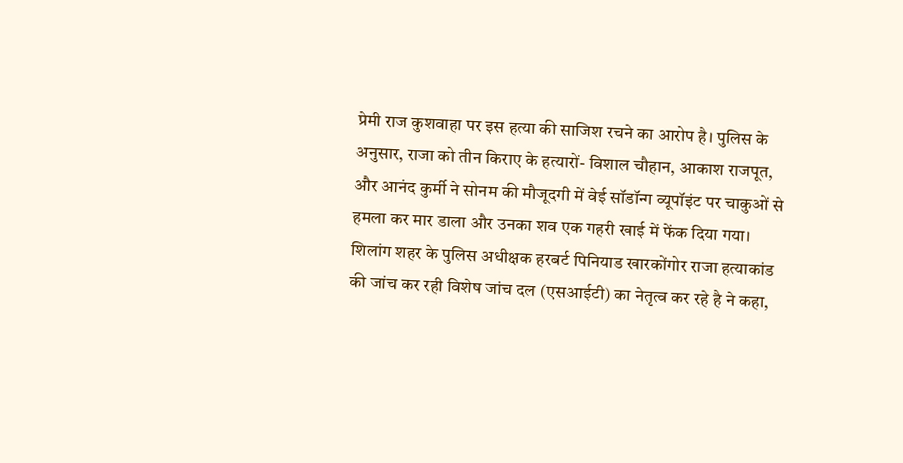प्रेमी राज कुशवाहा पर इस हत्या की साजिश रचने का आरोप है। पुलिस के अनुसार, राजा को तीन किराए के हत्यारों- विशाल चौहान, आकाश राजपूत, और आनंद कुर्मी ने सोनम की मौजूदगी में वेई सॉडॉन्ग व्यूपॉइंट पर चाकुओं से हमला कर मार डाला और उनका शव एक गहरी खाई में फेंक दिया गया।
शिलांग शहर के पुलिस अधीक्षक हरबर्ट पिनियाड खारकोंगोर राजा हत्याकांड की जांच कर रही विशेष जांच दल (एसआईटी) का नेतृत्व कर रहे है ने कहा,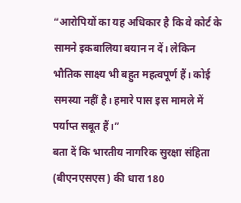“आरोपियों का यह अधिकार है कि वे कोर्ट के सामने इकबालिया बयान न दें। लेकिन भौतिक साक्ष्य भी बहुत महत्वपूर्ण हैं। कोई समस्या नहीं है। हमारे पास इस मामले में पर्याप्त सबूत हैं।”
बता दें कि भारतीय नागरिक सुरक्षा संहिता (बीएनएसएस) की धारा 180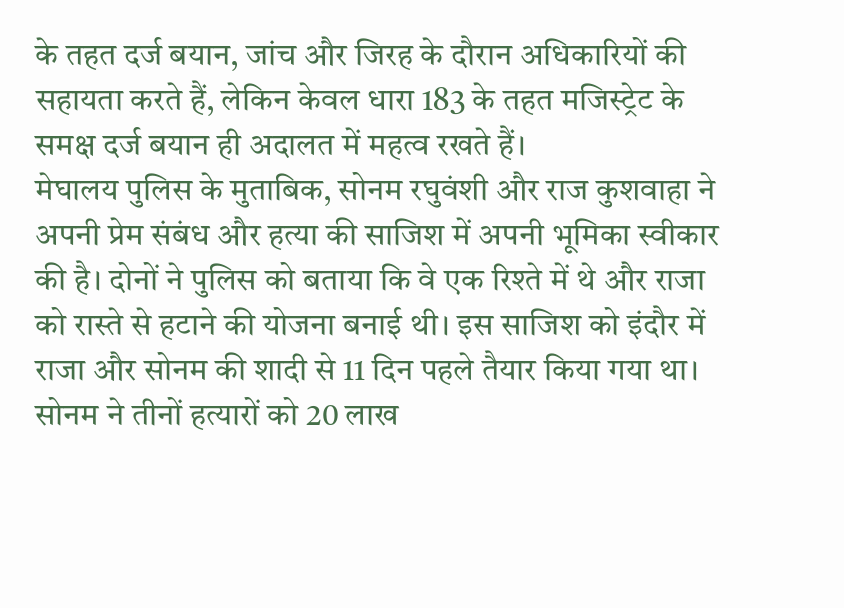के तहत दर्ज बयान, जांच और जिरह के दौरान अधिकारियों की सहायता करते हैं, लेकिन केवल धारा 183 के तहत मजिस्ट्रेट के समक्ष दर्ज बयान ही अदालत में महत्व रखते हैं।
मेघालय पुलिस के मुताबिक, सोनम रघुवंशी और राज कुशवाहा ने अपनी प्रेम संबंध और हत्या की साजिश में अपनी भूमिका स्वीकार की है। दोनों ने पुलिस को बताया कि वे एक रिश्ते में थे और राजा को रास्ते से हटाने की योजना बनाई थी। इस साजिश को इंदौर में राजा और सोनम की शादी से 11 दिन पहले तैयार किया गया था। सोनम ने तीनों हत्यारों को 20 लाख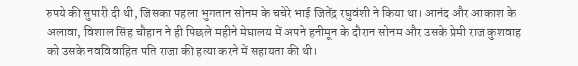रुपये की सुपारी दी थी, जिसका पहला भुगतान सोनम के चचेरे भाई जितेंद्र रघुवंशी ने किया था। आनंद और आकाश के अलावा, विशाल सिंह चौहान ने ही पिछले महीने मेघालय में अपने हनीमून के दौरान सोनम और उसके प्रेमी राज कुशवाह को उसके नवविवाहित पति राजा की हत्या करने में सहायता की थी।